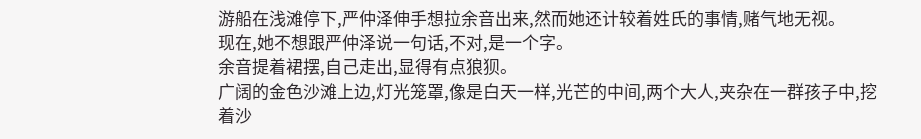游船在浅滩停下,严仲泽伸手想拉余音出来,然而她还计较着姓氏的事情,赌气地无视。
现在,她不想跟严仲泽说一句话,不对,是一个字。
余音提着裙摆,自己走出,显得有点狼狈。
广阔的金色沙滩上边,灯光笼罩,像是白天一样,光芒的中间,两个大人,夹杂在一群孩子中,挖着沙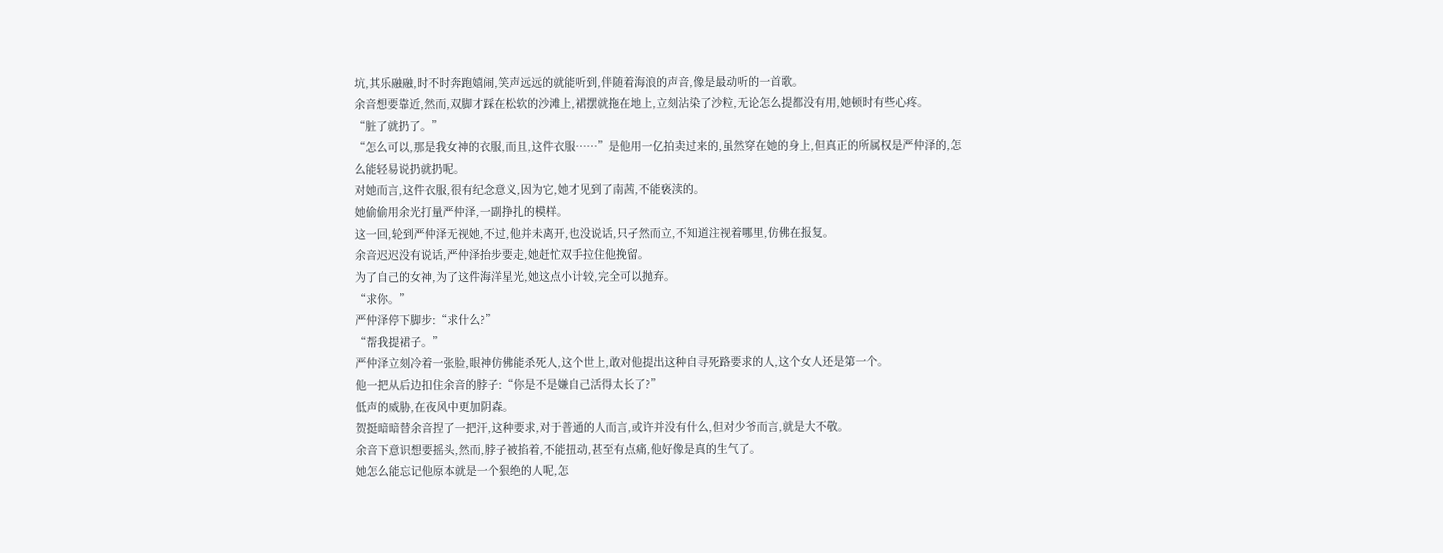坑,其乐融融,时不时奔跑嬉闹,笑声远远的就能听到,伴随着海浪的声音,像是最动听的一首歌。
余音想要靠近,然而,双脚才踩在松软的沙滩上,裙摆就拖在地上,立刻沾染了沙粒,无论怎么提都没有用,她顿时有些心疼。
“脏了就扔了。”
“怎么可以,那是我女神的衣服,而且,这件衣服……”是他用一亿拍卖过来的,虽然穿在她的身上,但真正的所属权是严仲泽的,怎么能轻易说扔就扔呢。
对她而言,这件衣服,很有纪念意义,因为它,她才见到了南茜,不能亵渎的。
她偷偷用余光打量严仲泽,一副挣扎的模样。
这一回,轮到严仲泽无视她,不过,他并未离开,也没说话,只孑然而立,不知道注视着哪里,仿佛在报复。
余音迟迟没有说话,严仲泽抬步要走,她赶忙双手拉住他挽留。
为了自己的女神,为了这件海洋星光,她这点小计较,完全可以抛弃。
“求你。”
严仲泽停下脚步:“求什么?”
“帮我提裙子。”
严仲泽立刻冷着一张脸,眼神仿佛能杀死人,这个世上,敢对他提出这种自寻死路要求的人,这个女人还是第一个。
他一把从后边扣住余音的脖子:“你是不是嫌自己活得太长了?”
低声的威胁,在夜风中更加阴森。
贺挺暗暗替余音捏了一把汗,这种要求,对于普通的人而言,或许并没有什么,但对少爷而言,就是大不敬。
余音下意识想要摇头,然而,脖子被掐着,不能扭动,甚至有点痛,他好像是真的生气了。
她怎么能忘记他原本就是一个狠绝的人呢,怎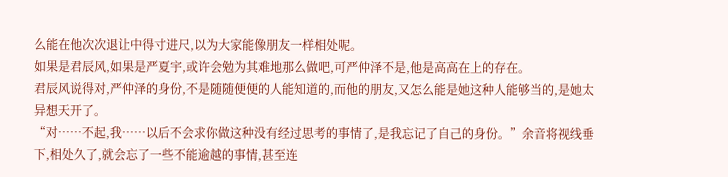么能在他次次退让中得寸进尺,以为大家能像朋友一样相处呢。
如果是君辰风,如果是严夏宇,或许会勉为其难地那么做吧,可严仲泽不是,他是高高在上的存在。
君辰风说得对,严仲泽的身份,不是随随便便的人能知道的,而他的朋友,又怎么能是她这种人能够当的,是她太异想天开了。
“对……不起,我……以后不会求你做这种没有经过思考的事情了,是我忘记了自己的身份。”余音将视线垂下,相处久了,就会忘了一些不能逾越的事情,甚至连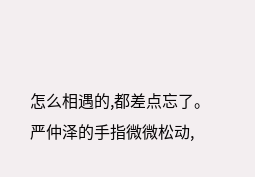怎么相遇的,都差点忘了。
严仲泽的手指微微松动,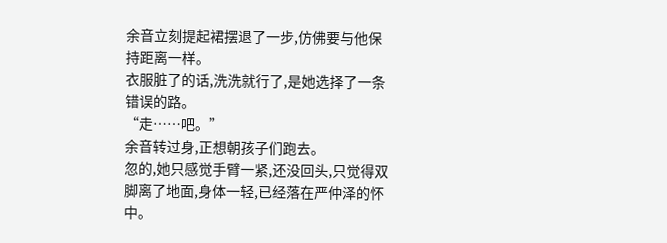余音立刻提起裙摆退了一步,仿佛要与他保持距离一样。
衣服脏了的话,洗洗就行了,是她选择了一条错误的路。
“走……吧。”
余音转过身,正想朝孩子们跑去。
忽的,她只感觉手臂一紧,还没回头,只觉得双脚离了地面,身体一轻,已经落在严仲泽的怀中。